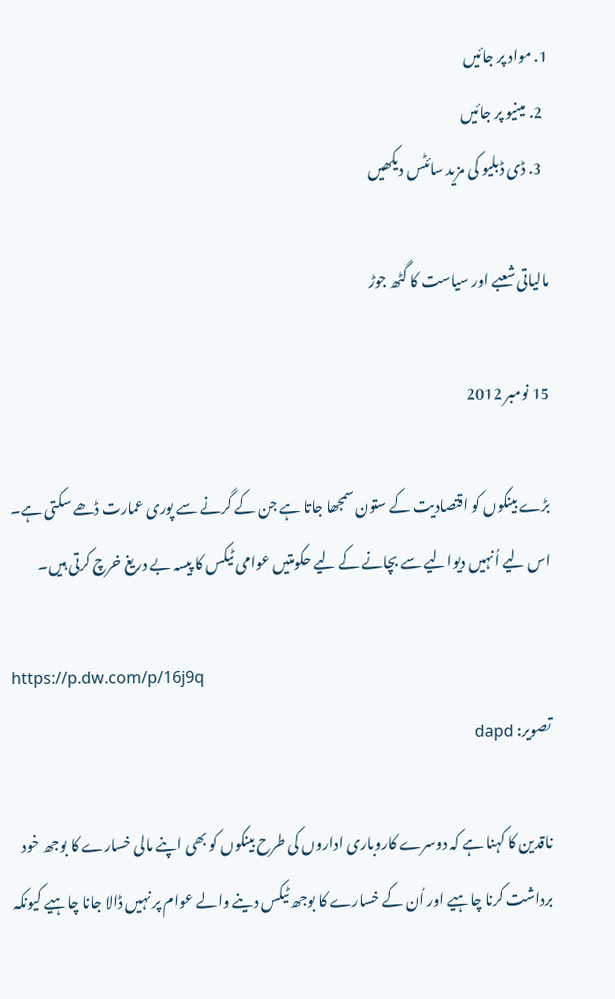1. مواد پر جائیں
  2. مینیو پر جائیں
  3. ڈی ڈبلیو کی مزید سائٹس دیکھیں

مالياتی شعبے اور سياست کا گٹھ جوڑ

15 نومبر 2012

بڑے بينکوں کو اقتصاديت کے ستون سمجھا جاتا ہے جن کے گرنے سے پوری عمارت ڈھے سکتی ہے۔ اس ليے اُنہيں ديواليے سے بچانے کے ليے حکومتيں عوامی ٹيکس کا پيسہ بے دريغ خرچ کرتی ہيں۔

https://p.dw.com/p/16j9q
تصویر: dapd

ناقدين کا کہنا ہے کہ دوسرے کاروباری اداروں کی طرح بينکوں کو بھی اپنے مالی خسارے کا بوجھ خود برداشت کرنا چاہيے اور اُن کے خسارے کا بوجھ ٹيکس دينے والے عوام پر نہيں ڈالا جانا چاہيے کيونکہ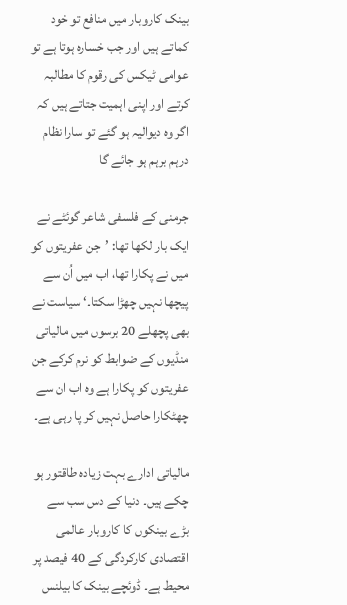بينک کاروبار ميں منافع تو خود کماتے ہيں اور جب خسارہ ہوتا ہے تو عوامی ٹيکس کی رقوم کا مطالبہ کرتے اور اپنی اہميت جتاتے ہيں کہ اگر وہ ديواليہ ہو گئے تو سارا نظام درہم برہم ہو جائے گا

جرمنی کے فلسفی شاعر گوئٹے نے ايک بار لکھا تھا: ’جن عفريتوں کو ميں نے پکارا تھا، اب ميں اُن سے پيچھا نہيں چھڑا سکتا۔‘ سياست نے بھی پچھلے 20 برسوں ميں مالياتی منڈيوں کے ضوابط کو نرم کرکے جن عفريتوں کو پکارا ہے وہ اب ان سے چھٹکارا حاصل نہيں کر پا رہی ہے۔

مالياتی ادارے بہت زيادہ طاقتور ہو چکے ہيں۔ دنيا کے دس سب سے بڑے بينکوں کا کاروبار عالمی اقتصادی کارکردگی کے 40 فيصد پر محيط ہے۔ ڈوئچے بينک کا بيلنس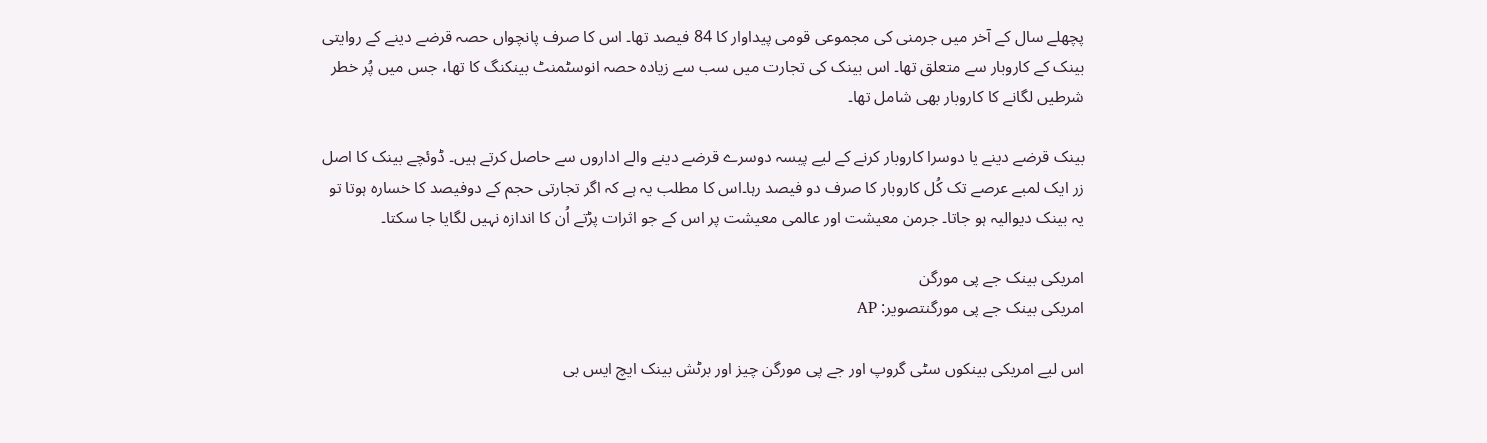پچھلے سال کے آخر ميں جرمنی کی مجموعی قومی پيداوار کا 84 فيصد تھا۔ اس کا صرف پانچواں حصہ قرضے دينے کے روايتی بينک کے کاروبار سے متعلق تھا۔ اس بينک کی تجارت ميں سب سے زيادہ حصہ انوسٹمنٹ بينکنگ کا تھا، جس ميں پُر خطر شرطيں لگانے کا کاروبار بھی شامل تھا۔

بينک قرضے دينے يا دوسرا کاروبار کرنے کے ليے پيسہ دوسرے قرضے دينے والے اداروں سے حاصل کرتے ہيں۔ ڈوئچے بينک کا اصل زر ايک لمبے عرصے تک کُل کاروبار کا صرف دو فيصد رہا۔اس کا مطلب يہ ہے کہ اگر تجارتی حجم کے دوفيصد کا خسارہ ہوتا تو يہ بينک ديواليہ ہو جاتا۔ جرمن معيشت اور عالمی معيشت پر اس کے جو اثرات پڑتے اُن کا اندازہ نہيں لگايا جا سکتا۔

امريکی بينک جے پی مورگن
امريکی بينک جے پی مورگنتصویر: AP

اس ليے امريکی بينکوں سٹی گروپ اور جے پی مورگن چيز اور برٹش بينک ايچ ايس بی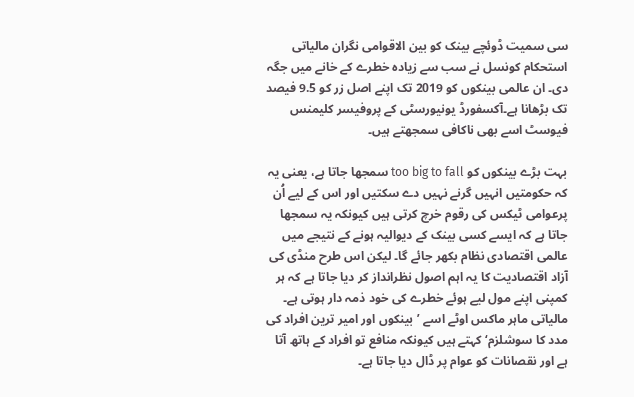سی سميت ڈوئچے بينک کو بين الاقوامی نگران مالياتی استحکام کونسل نے سب سے زيادہ خطرے کے خانے ميں جگہ دی۔ ان عالمی بينکوں کو 2019 تک اپنے اصل زر کو 9.5 فيصد تک بڑھانا ہے۔آکسفورڈ يونيورسٹی کے پروفيسر کليمنس فيوسٹ اسے بھی ناکافی سمجھتے ہيں۔

بہت بڑے بينکوں کو too big to fall سمجھا جاتا ہے، يعنی يہ کہ حکومتيں انہيں گرنے نہيں دے سکتيں اور اس کے ليے اُن پرعوامی ٹيکس کی رقوم خرچ کرتی ہيں کيونکہ يہ سمجھا جاتا ہے کہ ايسے کسی بينک کے ديواليہ ہونے کے نتيجے ميں عالمی اقتصادی نظام بکھر جائے گا۔ ليکن اس طرح منڈی کی آزاد اقتصاديت کا يہ اہم اصول نظرانداز کر ديا جاتا ہے کہ ہر کمپنی اپنے مول ليے ہوئے خطرے کی خود ذمہ دار ہوتی ہے۔ مالياتی ماہر ماکس اوٹے اسے ’بينکوں اور امير ترين افراد کی مدد کا سوشلزم‘ کہتے ہيں کيونکہ منافع تو افراد کے ہاتھ آتا ہے اور نقصانات کو عوام پر ڈال ديا جاتا ہے۔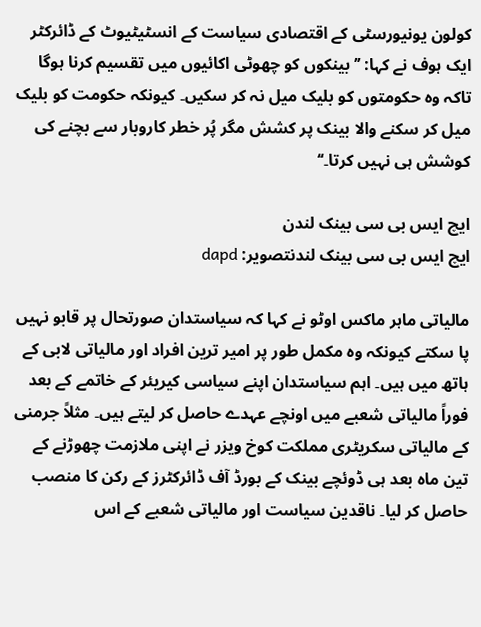کولون يونيورسٹی کے اقتصادی سياست کے انسٹيٹيوٹ کے ڈائرکٹر ايک ہوف نے کہا: ’’بينکوں کو چھوٹی اکائيوں ميں تقسيم کرنا ہوگا تاکہ وہ حکومتوں کو بليک ميل نہ کر سکيں۔ کيونکہ حکومت کو بليک ميل کر سکنے والا بينک پر کشش مگر پُر خطر کاروبار سے بچنے کی کوشش ہی نہيں کرتا۔‘‘

ايچ ايس بی سی بينک لندن
ايچ ايس بی سی بينک لندنتصویر: dapd

مالياتی ماہر ماکس اوٹو نے کہا کہ سياستدان صورتحال پر قابو نہيں پا سکتے کيونکہ وہ مکمل طور پر امير ترين افراد اور مالياتی لابی کے ہاتھ ميں ہيں۔ اہم سياستدان اپنے سياسی کيريئر کے خاتمے کے بعد فوراً مالياتی شعبے ميں اونچے عہدے حاصل کر ليتے ہيں۔ مثلاً جرمنی کے مالياتی سکريٹری مملکت کوخ ويزر نے اپنی ملازمت چھوڑنے کے تين ماہ بعد ہی ڈوئچے بينک کے بورڈ آف ڈائرکٹرز کے رکن کا منصب حاصل کر ليا۔ ناقدين سياست اور مالياتی شعبے کے اس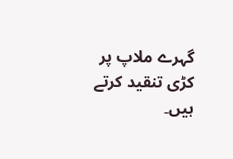گہرے ملاپ پر کڑی تنقيد کرتے ہيں۔